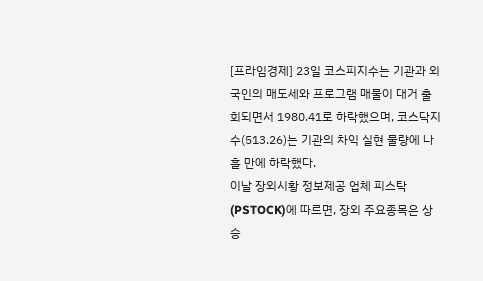[프라임경제] 23일 코스피지수는 기관과 외국인의 매도세와 프로그램 매물이 대거 출회되면서 1980.41로 하락했으며, 코스닥지수(513.26)는 기관의 차익 실현 물량에 나흘 만에 하락했다.
이날 장외시황 정보제공 업체 피스탁(PSTOCK)에 따르면, 장외 주요종목은 상승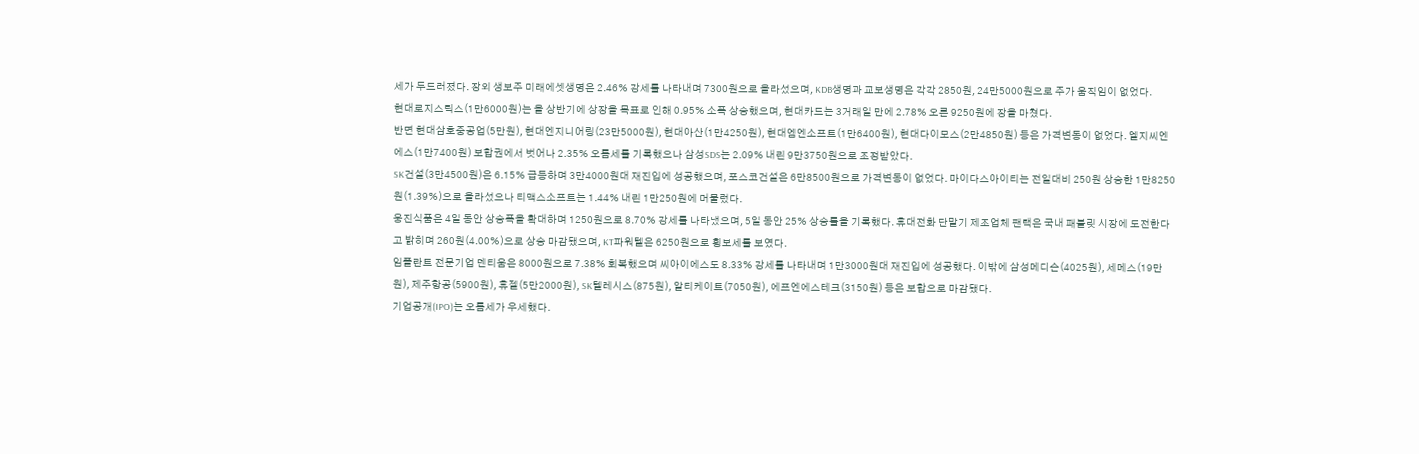세가 두드러졌다. 장외 생보주 미래에셋생명은 2.46% 강세를 나타내며 7300원으로 올라섰으며, KDB생명과 교보생명은 각각 2850원, 24만5000원으로 주가 움직임이 없었다.
현대로지스틱스(1만6000원)는 올 상반기에 상장을 목표로 인해 0.95% 소폭 상승했으며, 현대카드는 3거래일 만에 2.78% 오른 9250원에 장을 마쳤다.
반면 현대삼호중공업(5만원), 현대엔지니어링(23만5000원), 현대아산(1만4250원), 현대엠엔소프트(1만6400원), 현대다이모스(2만4850원) 등은 가격변동이 없었다. 엘지씨엔에스(1만7400원) 보합권에서 벗어나 2.35% 오름세를 기록했으나 삼성SDS는 2.09% 내린 9만3750원으로 조정받았다.
SK건설(3만4500원)은 6.15% 급등하며 3만4000원대 재진입에 성공했으며, 포스코건설은 6만8500원으로 가격변동이 없었다. 마이다스아이티는 전일대비 250원 상승한 1만8250원(1.39%)으로 올라섰으나 티맥스소프트는 1.44% 내린 1만250원에 머물렀다.
웅진식품은 4일 동안 상승폭을 확대하며 1250원으로 8.70% 강세를 나타냈으며, 5일 동안 25% 상승률을 기록했다. 휴대전화 단말기 제조업체 팬택은 국내 패블릿 시장에 도전한다고 밝히며 260원(4.00%)으로 상승 마감됐으며, KT파워텔은 6250원으로 횡보세를 보였다.
임플란트 전문기업 덴티움은 8000원으로 7.38% 회복했으며 씨아이에스도 8.33% 강세를 나타내며 1만3000원대 재진입에 성공했다. 이밖에 삼성메디슨(4025원), 세메스(19만원), 제주항공(5900원), 휴젤(5만2000원), SK텔레시스(875원), 알티케이트(7050원), 에프엔에스테크(3150원) 등은 보합으로 마감됐다.
기업공개(IPO)는 오름세가 우세했다.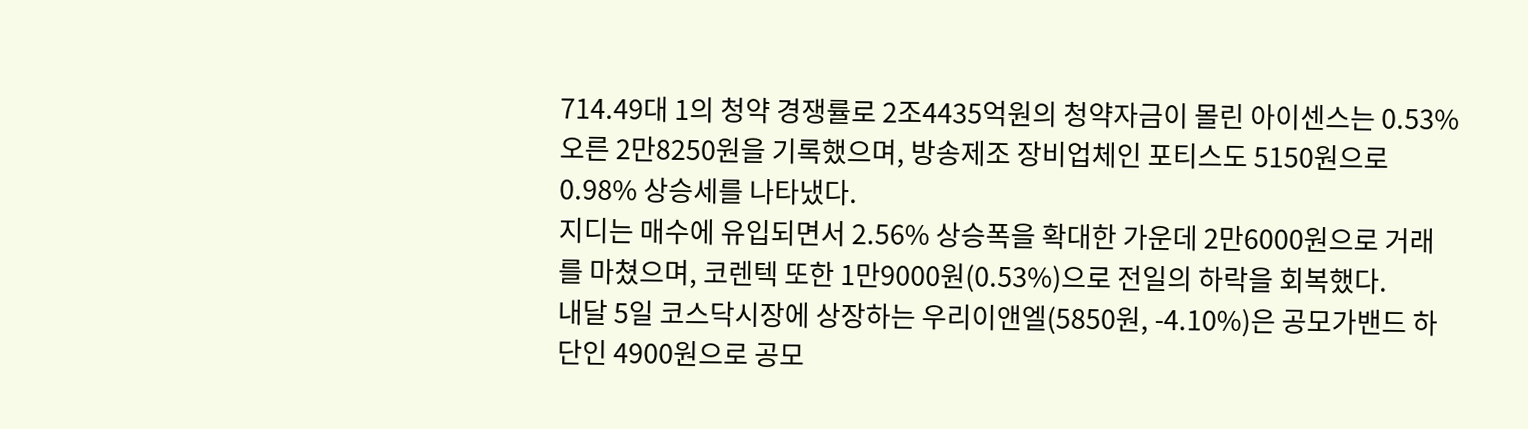714.49대 1의 청약 경쟁률로 2조4435억원의 청약자금이 몰린 아이센스는 0.53% 오른 2만8250원을 기록했으며, 방송제조 장비업체인 포티스도 5150원으로 0.98% 상승세를 나타냈다.
지디는 매수에 유입되면서 2.56% 상승폭을 확대한 가운데 2만6000원으로 거래를 마쳤으며, 코렌텍 또한 1만9000원(0.53%)으로 전일의 하락을 회복했다.
내달 5일 코스닥시장에 상장하는 우리이앤엘(5850원, -4.10%)은 공모가밴드 하단인 4900원으로 공모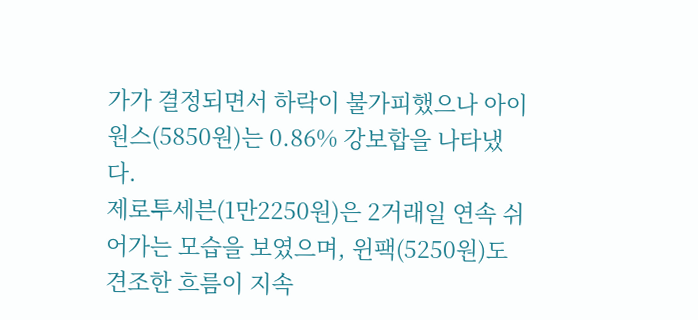가가 결정되면서 하락이 불가피했으나 아이원스(5850원)는 0.86% 강보합을 나타냈다.
제로투세븐(1만2250원)은 2거래일 연속 쉬어가는 모습을 보였으며, 윈팩(5250원)도 견조한 흐름이 지속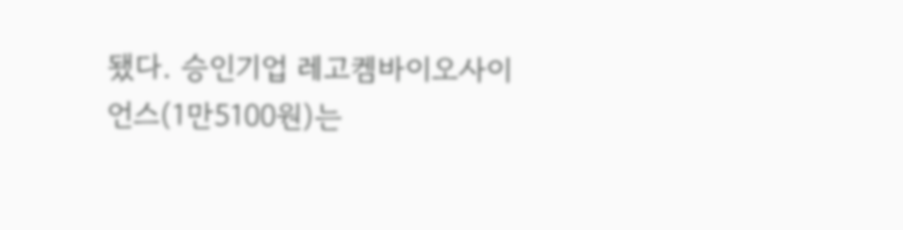됐다. 승인기업 레고켐바이오사이언스(1만5100원)는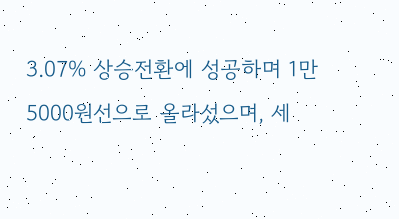3.07% 상승전환에 성공하며 1만5000원선으로 올라섰으며, 세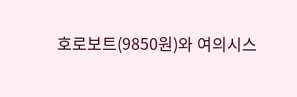호로보트(9850원)와 여의시스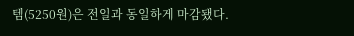템(5250원)은 전일과 동일하게 마감됐다.